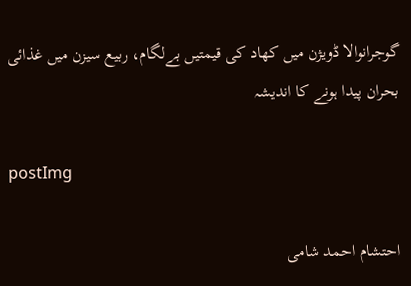گوجرانوالا ڈویژن میں کھاد کی قیمتیں بےلگام، ربیع سیزن میں غذائی بحران پیدا ہونے کا اندیشہ

postImg

احتشام احمد شامی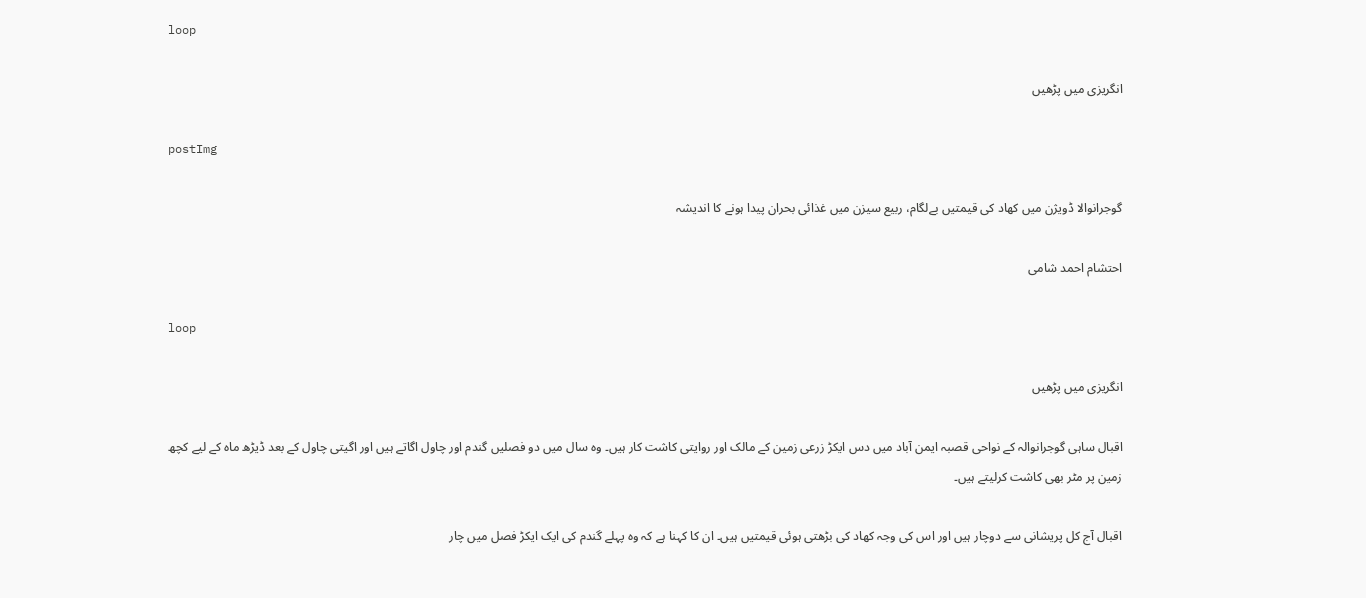loop

انگریزی میں پڑھیں

postImg

گوجرانوالا ڈویژن میں کھاد کی قیمتیں بےلگام، ربیع سیزن میں غذائی بحران پیدا ہونے کا اندیشہ

احتشام احمد شامی

loop

انگریزی میں پڑھیں

اقبال ساہی گوجرانوالہ کے نواحی قصبہ ایمن آباد میں دس ایکڑ زرعی زمین کے مالک اور روایتی کاشت کار ہیں۔ وہ سال میں دو فصلیں گندم اور چاول اگاتے ہیں اور اگیتی چاول کے بعد ڈیڑھ ماہ کے لیے کچھ زمین پر مٹر بھی کاشت کرلیتے ہیں۔

اقبال آج کل پریشانی سے دوچار ہیں اور اس کی وجہ کھاد کی بڑھتی ہوئی قیمتیں ہیں۔ ان کا کہنا ہے کہ وہ پہلے گندم کی ایک ایکڑ فصل میں چار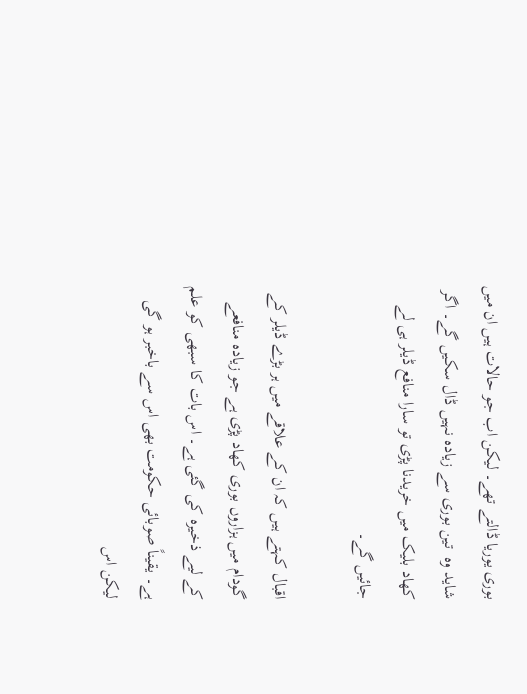بوری یوریا ڈالتے تھے۔ لیکن اب جو حالات ہیں ان میں شاید وہ  تین بوری سے زیادہ نہیں ڈال سکیں گے۔ اگر کھاد بلیک میں خریدنا پڑی تو سارا منافع ڈیلر ہی لے جائیں گے۔

اقبال کہتے ہیں کہ ان کے علاقے میں ہر بڑے ڈیلر کے گودام میں ہزاروں بوری کھاد پڑی ہے جو زیادہ منافعے کے لیے ذخیرہ کی گئی ہے۔ اس بات کا سبھی کو علم ہے۔ یقیناً صوبائی حکومت بھی اس سے باخبر ہو گی لیکن اس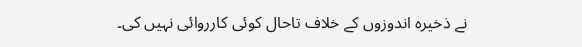نے ذخیرہ اندوزوں کے خلاف تاحال کوئی کارروائی نہیں کی۔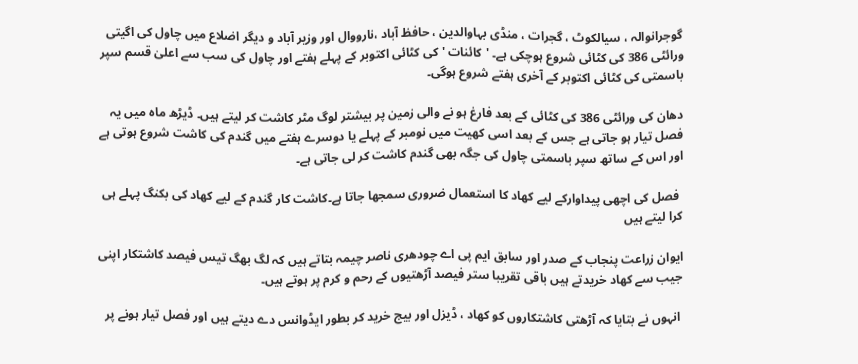گوجرانوالہ ، سیالکوٹ ، گجرات ، منڈی بہاوالدین ، حافظ آباد ،نارووال اور وزیر آباد و دیگر اضلاع میں چاول کی اگیتی ورائٹی 386 کی کٹائی شروع ہوچکی ہے۔ 'کائنات 'کی کٹائی اکتوبر کے پہلے ہفتے اور چاول کی سب سے اعلیٰ قسم سپر باسمتی کی کٹائی اکتوبر کے آخری ہفتے شروع ہوگی۔

دھان کی ورائٹی 386 کی کٹائی کے بعد فارغ ہو نے والی زمین پر بیشتر لوگ مٹر کاشت کر لیتے ہیں۔ ڈیڑھ ماہ میں یہ فصل تیار ہو جاتی ہے جس کے بعد اسی کھیت میں نومبر کے پہلے یا دوسرے ہفتے میں گندم کی کاشت شروع ہوتی ہے اور اس کے ساتھ سپر باسمتی چاول کی جگہ بھی گندم کاشت کر لی جاتی ہے۔

 فصل کی اچھی پیداوارکے لیے کھاد کا استعمال ضروری سمجھا جاتا ہے۔کاشت کار گندم کے لیے کھاد کی بکنگ پہلے ہی کرا لیتے ہیں

ایوان زراعت پنجاب کے صدر اور سابق ایم پی اے چودھری ناصر چیمہ بتاتے ہیں کہ لگ بھگ تیس فیصد کاشتکار اپنی جیب سے کھاد خریدتے ہیں باقی تقریبا ستر فیصد آڑھتیوں کے رحم و کرم پر ہوتے ہیں۔

 انہوں نے بتایا کہ آڑھتی کاشتکاروں کو کھاد ، ڈیزل اور بیج خرید کر بطور ایڈوانس دے دیتے ہیں اور فصل تیار ہونے پر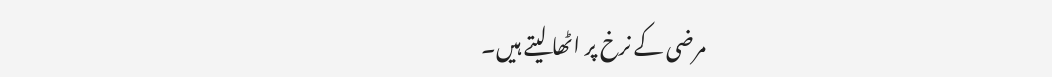مرضی کے نرخ پر اٹھا لیتے ہیں۔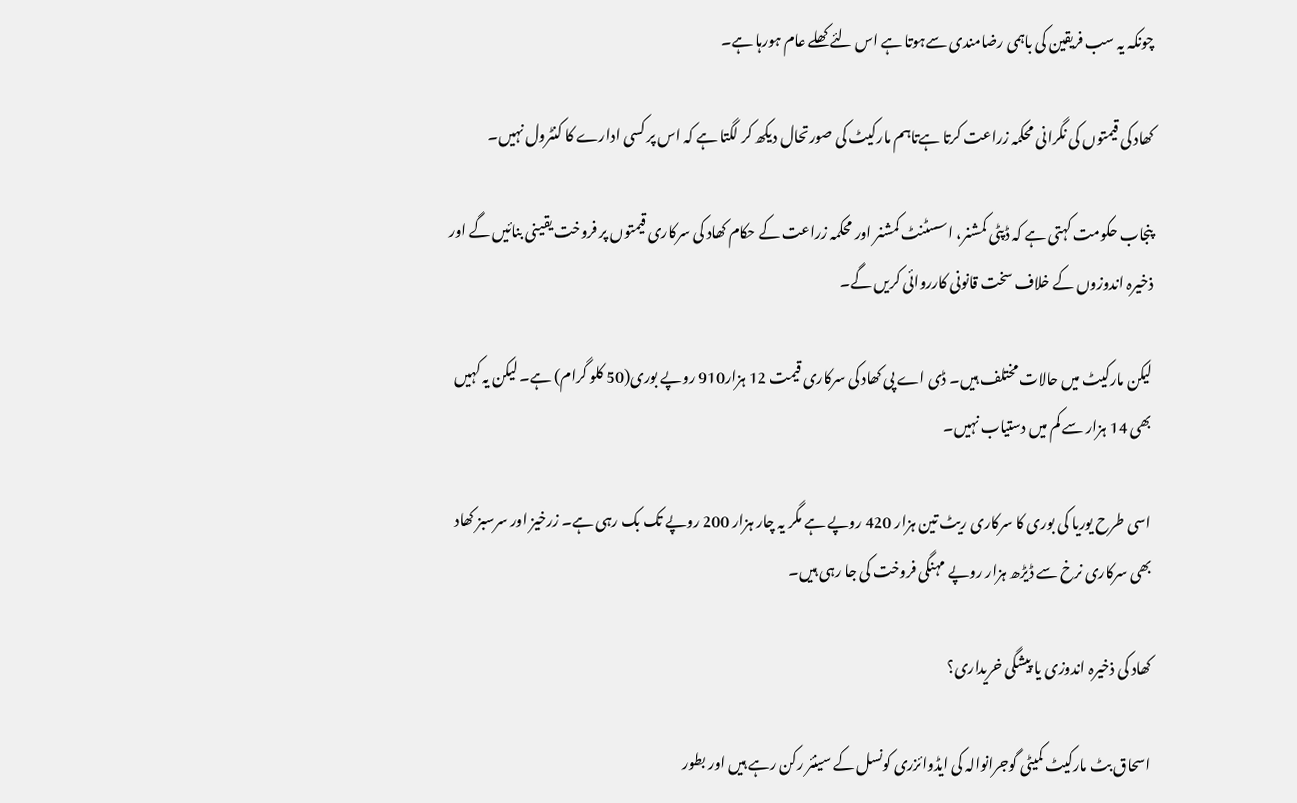چونکہ یہ سب فریقین کی باہمی رضامندی سےہوتا ہے اس لئے کھلے عام ہورہا ہے۔

کھاد کی قیمتوں کی نگرانی محکمہ زراعت کرتا ہےتاہم مارکیٹ کی صورتحال دیکھ کر لگتا ہے کہ اس پر کسی ادارے کا کنٹرول نہیں۔

پنجاب حکومت کہتی ہے کہ ڈپٹی کمشنر، اسسٹنٹ کمشنر اور محکمہ زراعت کے حکام کھاد کی سرکاری قیمتوں پر فروخت یقینی بنائیں گے اور ذخیرہ اندوزوں کے خلاف سخت قانونی کارروائی کریں گے۔

لیکن مارکیٹ میں حالات مختلف ہیں۔ ڈی اے پی کھاد کی سرکاری قیمت 12 ہزار910 روپے بوری(50 کلو گرام) ہے۔ لیکن یہ کہیں بھی 14 ہزار سے کم میں دستیاب نہیں۔

اسی طرح یوریا کی بوری کا سرکاری ریٹ تین ہزار 420 روپے ہے مگر یہ چار ہزار 200 روپے تک بک رہی ہے۔ زرخیز اور سرسبز کھاد بھی سرکاری نرخ سے ڈیڑھ ہزار روپے مہنگی فروخت کی جا رہی ہیں۔

کھاد کی ذخیرہ اندوزی یا پیشگی خریداری؟

اسحاق بٹ مارکیٹ کمیٹی گوجرانوالہ کی ایڈوائزری کونسل کے سینئر رکن رہے ہیں اور بطور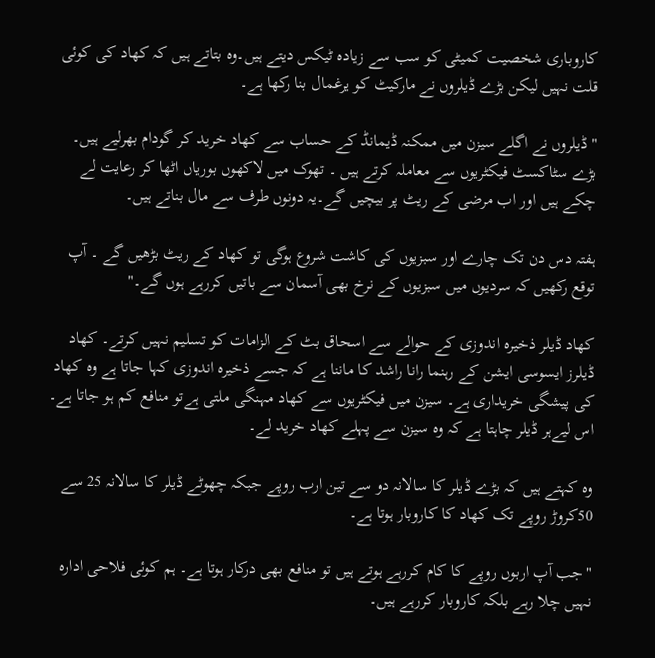کاروباری شخصیت کمیٹی کو سب سے زیادہ ٹیکس دیتے ہیں۔وہ بتاتے ہیں کہ کھاد کی کوئی قلت نہیں لیکن بڑے ڈیلروں نے مارکیٹ کو یرغمال بنا رکھا ہے۔

"ڈیلروں نے اگلے سیزن میں ممکنہ ڈیمانڈ کے حساب سے کھاد خرید کر گودام بھرلیے ہیں۔ بڑے سٹاکسٹ فیکٹریوں سے معاملہ کرتے ہیں ۔ تھوک میں لاکھوں بوریاں اٹھا کر رعایت لے چکے ہیں اور اب مرضی کے ریٹ پر بیچیں گے۔یہ دونوں طرف سے مال بناتے ہیں۔

ہفتہ دس دن تک چارے اور سبزیوں کی کاشت شروع ہوگی تو کھاد کے ریٹ بڑھیں گے ۔ آپ توقع رکھیں کہ سردیوں میں سبزیوں کے نرخ بھی آسمان سے باتیں کررہے ہوں گے۔"

کھاد ڈیلر ذخیرہ اندوزی کے حوالے سے اسحاق بٹ کے الزامات کو تسلیم نہیں کرتے۔ کھاد ڈیلرز ایسوسی ایشن کے رہنما رانا راشد کا ماننا ہے کہ جسے ذخیرہ اندوزی کہا جاتا ہے وہ کھاد کی پیشگی خریداری ہے۔ سیزن میں فیکٹریوں سے کھاد مہنگی ملتی ہےتو منافع کم ہو جاتا ہے۔ اس لیےہر ڈیلر چاہتا ہے کہ وہ سیزن سے پہلے کھاد خرید لے۔

وہ کہتے ہیں کہ بڑے ڈیلر کا سالانہ دو سے تین ارب روپے جبکہ چھوٹے ڈیلر کا سالانہ 25 سے 50کروڑ روپے تک کھاد کا کاروبار ہوتا ہے۔

"جب آپ اربوں روپے کا کام کررہے ہوتے ہیں تو منافع بھی درکار ہوتا ہے۔ ہم کوئی فلاحی ادارہ نہیں چلا رہے بلکہ کاروبار کررہے ہیں۔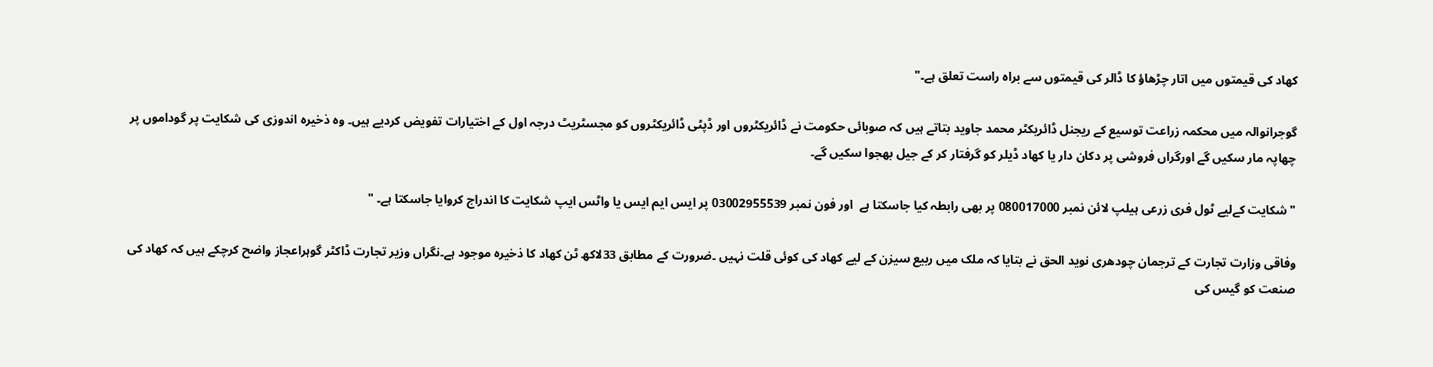کھاد کی قیمتوں میں اتار چڑھاؤ کا ڈالر کی قیمتوں سے براہ راست تعلق ہے۔"

گوجرانوالہ میں محکمہ زراعت توسیع کے ریجنل ڈائریکٹر محمد جاوید بتاتے ہیں کہ صوبائی حکومت نے ڈائریکٹروں اور ڈپٹی ڈائریکٹروں کو مجسٹریٹ درجہ اول کے اختیارات تفویض کردیے ہیں۔ وہ ذخیرہ اندوزی کی شکایت پر گوداموں پر چھاپہ مار سکیں گے اورگراں فروشی پر دکان دار یا کھاد ڈیلر کو گرفتار کر کے جیل بھجوا سکیں گے۔

"شکایت کےلیے ٹول فری زرعی ہیلپ لائن نمبر 080017000 پر بھی رابطہ کیا جاسکتا ہے  اور فون نمبر 03002955539 پر ایس ایم ایس یا واٹس ایپ شکایت کا اندراج کروایا جاسکتا ہے۔ "

وفاقی وزارت تجارت کے ترجمان چودھری نوید الحق نے بتایا کہ ملک میں ربیع سیزن کے لیے کھاد کی کوئی قلت نہیں ۔ضرورت کے مطابق 33لاکھ ٹن کھاد کا ذخیرہ موجود ہے۔نگراں وزیر تجارت ڈاکٹر گوہراعجاز واضح کرچکے ہیں کہ کھاد کی صنعت کو گیس کی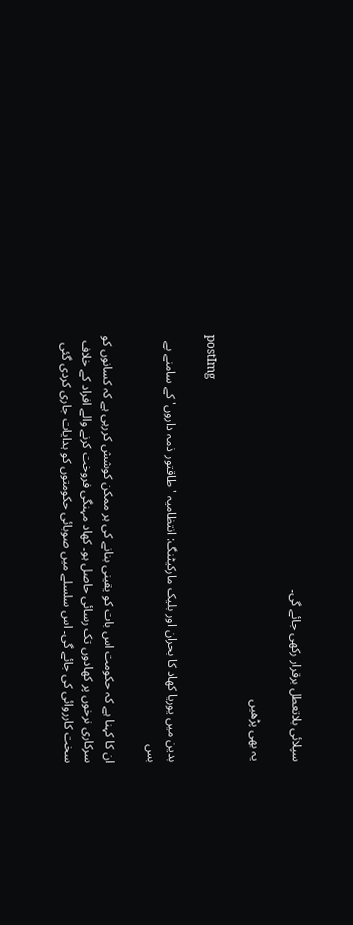سپلائی بلاتعطل برقرار رکھی جائے گی۔

یہ بھی پڑھیں

postImg

بدین میں یوریا کھاد کا بحران اور بلیک مارکیٹنگ: انتظامیہ 'طاقتور ذمہ داروں' کے سامنے بے بس

ان کا کہنا ہے کہ حکومت اس بات کو یقینی بنانے کی ہر ممکن کوشش کررہی ہے کہ کسانوں کو سرکاری نرخوں پر کھادوں تک رسائی حاصل ہو۔ کھاد مہنگی فروخت کرنے والے افراد کے خلاف سخت کارروائی کی جائے گی۔ اس سلسلے میں صوبائی حکومتوں کو ہدایات جاری کردی گئی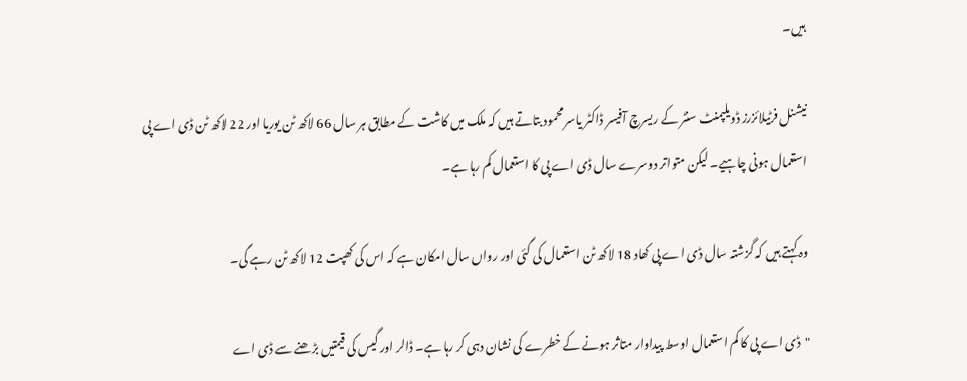ہیں۔

نیشنل فرٹیلائزرز ڈویلپمنٹ سنٹر کے ریسرچ آفیسر ڈاکٹر یاسر محمود بتاتے ہیں کہ ملک میں کاشت کے مطابق ہر سال 66 لاکھ ٹن یوریا اور 22 لاکھ ٹن ڈی اے پی استعمال ہونی چاہیے۔ لیکن متواتر دوسرے سال ڈی اے پی کا استعمال کم رہا ہے۔

وہ کہتے ہیں کہ گزشتہ سال ڈی اے پی کھاد 18 لاکھ ٹن استعمال کی گئی اور رواں سال امکان ہے کہ اس کی کھپت 12 لاکھ ٹن رہے گی۔

"ڈی اے پی کا کم استعمال اوسط پیداوار متاثر ہونے کے خطرے کی نشان دہی کر رہا ہے۔ ڈالر اور گیس کی قیمتیں بڑھنے سے ڈی اے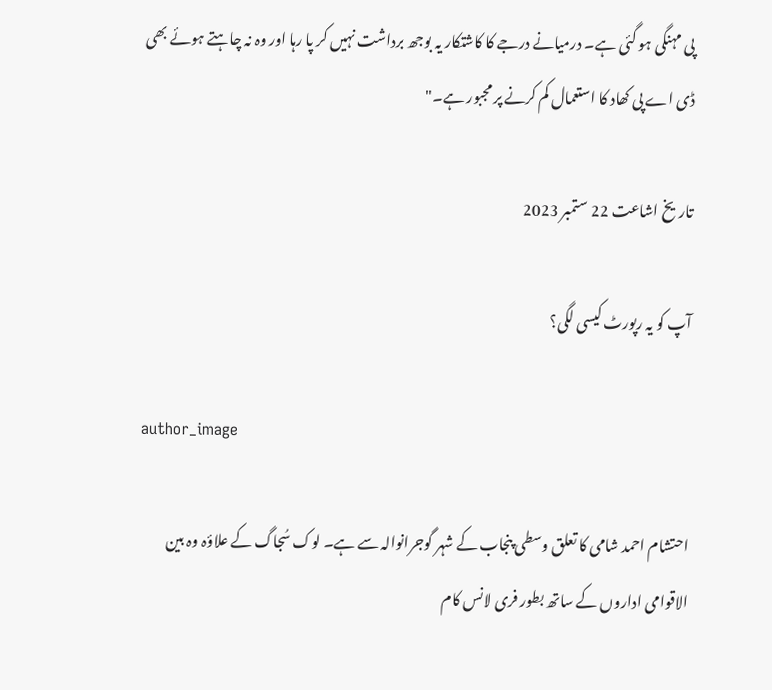پی مہنگی ہو گئی ہے۔ درمیانے درجے کا کاشتکار یہ بوجھ برداشت نہیں کر پا رہا اور وہ نہ چاہتے ہوئے بھی ڈی اے پی کھاد کا استعمال کم کرنے پر مجبور ہے۔"

تاریخ اشاعت 22 ستمبر 2023

آپ کو یہ رپورٹ کیسی لگی؟

author_image

احتشام احمد شامی کا تعلق وسطی پنجاب کے شہر گوجرانوالہ سے ہے۔ لوک سُجاگ کے علاؤہ وہ بین الاقوامی اداروں کے ساتھ بطور فری لانس کام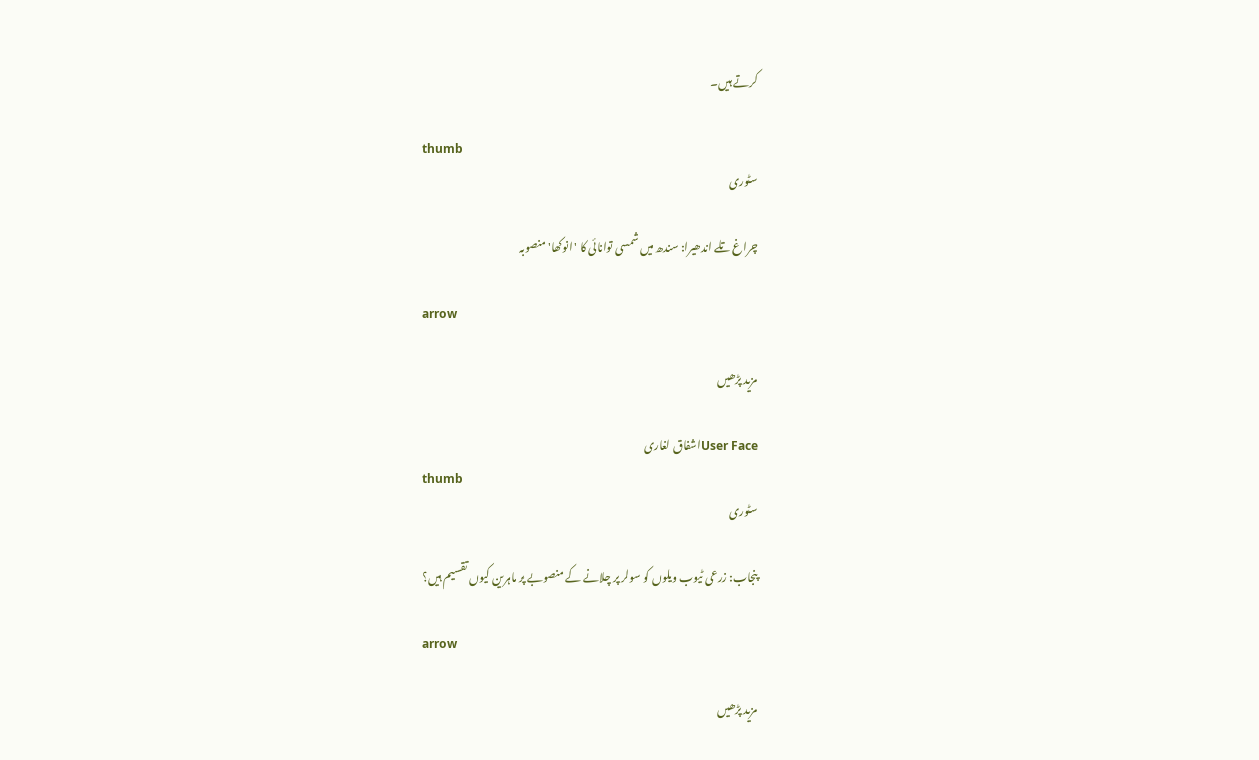کرتے ہیں۔

thumb
سٹوری

چراغ تلے اندھیرا: سندھ میں شمسی توانائی کا 'انوکھا' منصوبہ

arrow

مزید پڑھیں

User Faceاشفاق لغاری
thumb
سٹوری

پنجاب: زرعی ٹیوب ویلوں کو سولر پر چلانے کے منصوبے پر ماہرین کیوں تقسیم ہیں؟

arrow

مزید پڑھیں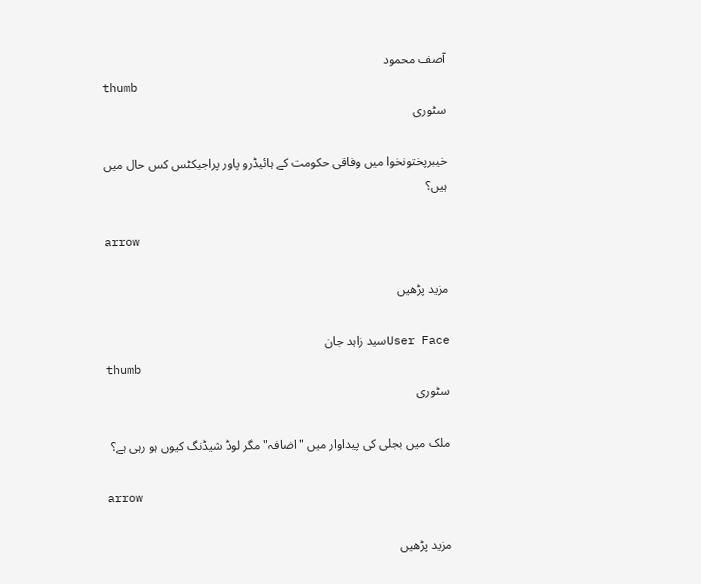آصف محمود
thumb
سٹوری

خیبرپختونخوا میں وفاقی حکومت کے ہائیڈرو پاور پراجیکٹس کس حال میں ہیں؟

arrow

مزید پڑھیں

User Faceسید زاہد جان
thumb
سٹوری

ملک میں بجلی کی پیداوار میں "اضافہ" مگر لوڈ شیڈنگ کیوں ہو رہی ہے؟

arrow

مزید پڑھیں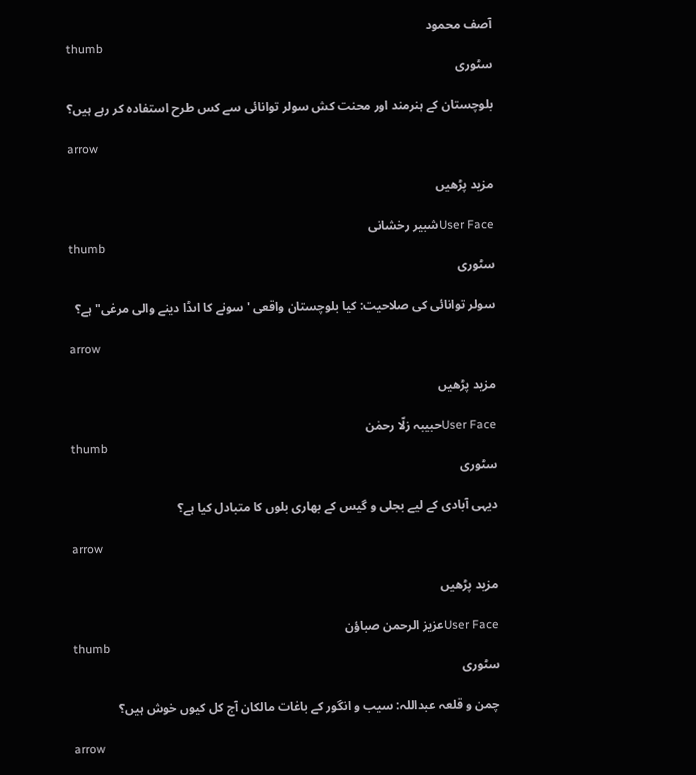آصف محمود
thumb
سٹوری

بلوچستان کے ہنرمند اور محنت کش سولر توانائی سے کس طرح استفادہ کر رہے ہیں؟

arrow

مزید پڑھیں

User Faceشبیر رخشانی
thumb
سٹوری

سولر توانائی کی صلاحیت: کیا بلوچستان واقعی 'سونے کا اںڈا دینے والی مرغی" ہے؟

arrow

مزید پڑھیں

User Faceحبیبہ زلّا رحمٰن
thumb
سٹوری

دیہی آبادی کے لیے بجلی و گیس کے بھاری بلوں کا متبادل کیا ہے؟

arrow

مزید پڑھیں

User Faceعزیز الرحمن صباؤن
thumb
سٹوری

چمن و قلعہ عبداللہ: سیب و انگور کے باغات مالکان آج کل کیوں خوش ہیں؟

arrow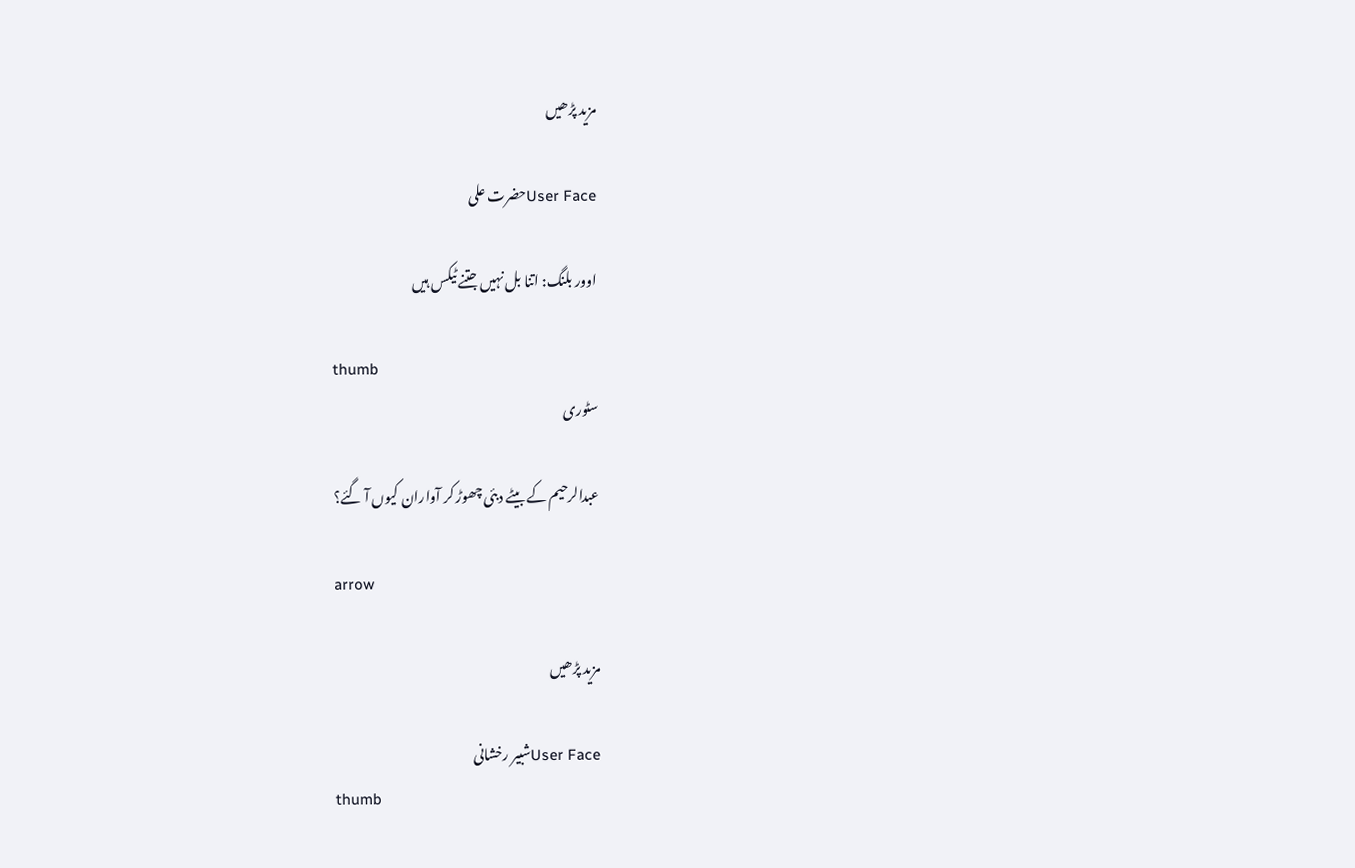مزید پڑھیں

User Faceحضرت علی

اوور بلنگ: اتنا بل نہیں جتنے ٹیکس ہیں

thumb
سٹوری

عبدالرحیم کے بیٹے دبئی چھوڑ کر آواران کیوں آ گئے؟

arrow

مزید پڑھیں

User Faceشبیر رخشانی
thumb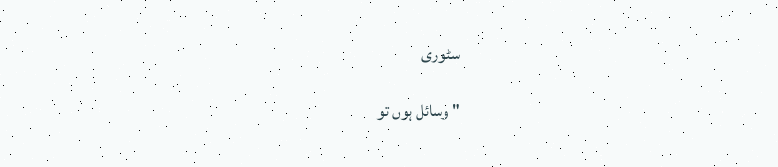سٹوری

"وسائل ہوں تو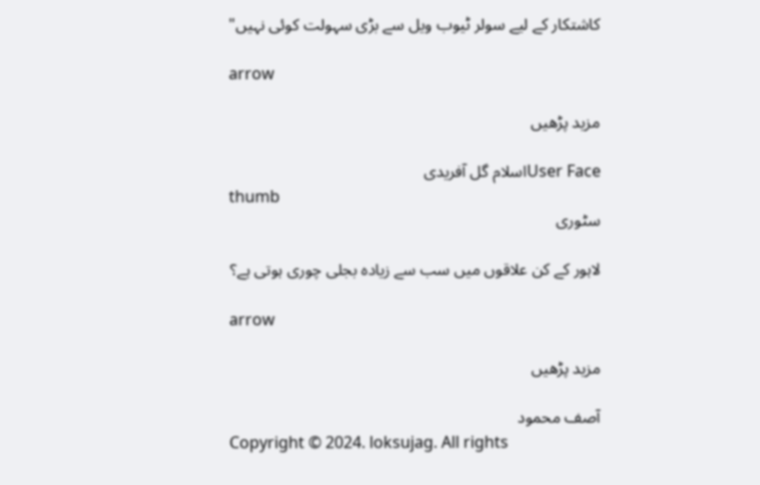کاشتکار کے لیے سولر ٹیوب ویل سے بڑی سہولت کوئی نہیں"

arrow

مزید پڑھیں

User Faceاسلام گل آفریدی
thumb
سٹوری

لاہور کے کن علاقوں میں سب سے زیادہ بجلی چوری ہوتی ہے؟

arrow

مزید پڑھیں

آصف محمود
Copyright © 2024. loksujag. All rights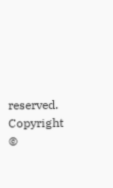reserved.
Copyright ©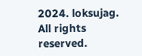2024. loksujag. All rights reserved.